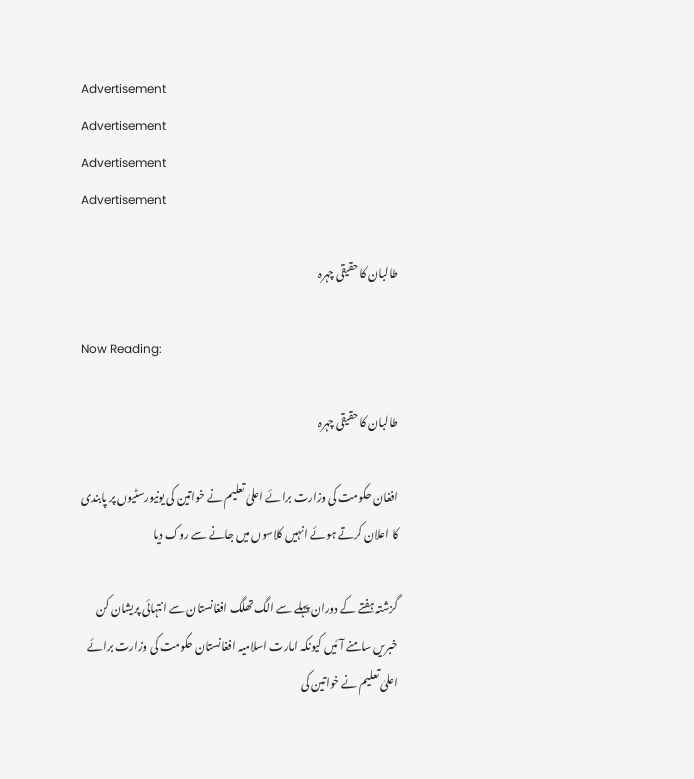Advertisement
Advertisement
Advertisement
Advertisement

طالبان کا حقیقی چہرہ

Now Reading:

طالبان کا حقیقی چہرہ

افغان حکومت کی وزارت برائے اعلیٰ تعلیم نے خواتین کی یونیورسٹیوں پر پابندی کا اعلان کرتے ہوئے انہیں کلاسوں میں جانے سے روک دیا

گزشتہ ہفتے کے دوران پہلے سے الگ تھلگ افغانستان سے انتہائی پریشان کن خبریں سامنے آئیں کیونکہ امارت اسلامیہ افغانستان حکومت کی وزارت برائے اعلیٰ تعلیم نے خواتین کی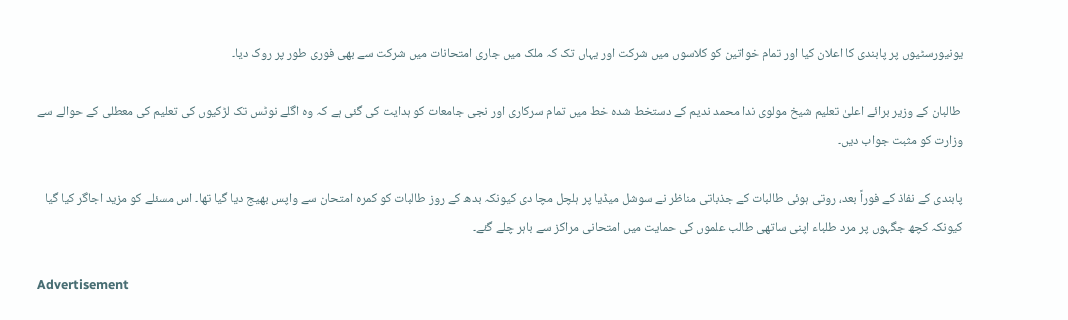یونیورسٹیوں پر پابندی کا اعلان کیا اور تمام خواتین کو کلاسوں میں شرکت اور یہاں تک کہ ملک میں جاری امتحانات میں شرکت سے بھی فوری طور پر روک دیا۔

 طالبان کے وزیر برائے اعلیٰ تعلیم شیخ مولوی ندا محمد ندیم کے دستخط شدہ خط میں تمام سرکاری اور نجی جامعات کو ہدایت کی گئی ہے کہ وہ اگلے نوٹس تک لڑکیوں کی تعلیم کی معطلی کے حوالے سے وزارت کو مثبت جواب دیں۔

پابندی کے نفاذ کے فوراً بعد، روتی ہوئی طالبات کے جذباتی مناظر نے سوشل میڈیا پر ہلچل مچا دی کیونکہ بدھ کے روز طالبات کو کمرہ امتحان سے واپس بھیج دیا گیا تھا۔ اس مسئلے کو مزید اجاگر کیا گیا کیونکہ کچھ جگہوں پر مرد طلباء اپنی ساتھی طالب علموں کی حمایت میں امتحانی مراکز سے باہر چلے گئے۔

Advertisement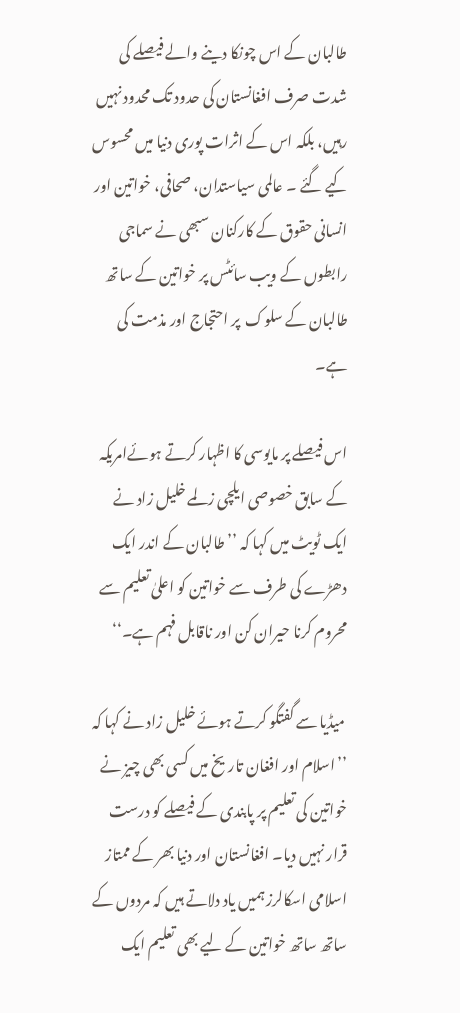طالبان کے اس چونکا دینے والے فیصلے کی شدت صرف افغانستان کی حدود تک محدود نہیں رہیں، بلکہ اس کے اثرات پوری دنیا میں محسوس کیے گئے ۔ عالمی سیاستدان، صحافی، خواتین اور انسانی حقوق کے کارکنان سبھی نے سماجی رابطوں کے ویب سائٹس پر خواتین کے ساتھ طالبان کے سلوک  پر احتجاج اور مذمت کی ہے۔

اس فیصلے پر مایوسی کا اظہار کرتے ہوئےامریکہ کے سابق خصوصی ایلچی زلمے خلیل زاد نے ایک ٹویٹ میں کہا کہ ’’طالبان کے اندر ایک دھڑے کی طرف سے خواتین کو اعلیٰ تعلیم سے محروم کرنا حیران کن اور ناقابل فہم ہے۔‘‘

 میڈیا سے گفتگو کرتے ہوئے خلیل زاد نے کہا کہ ’’اسلام اور افغان تاریخ میں کسی بھی چیز نے خواتین کی تعلیم پر پابندی کے فیصلے کو درست قرار نہیں دیا۔ افغانستان اور دنیا بھر کے ممتاز اسلامی اسکالرز ہمیں یاد دلاتے ہیں کہ مردوں کے ساتھ ساتھ خواتین کے لیے بھی تعلیم ایک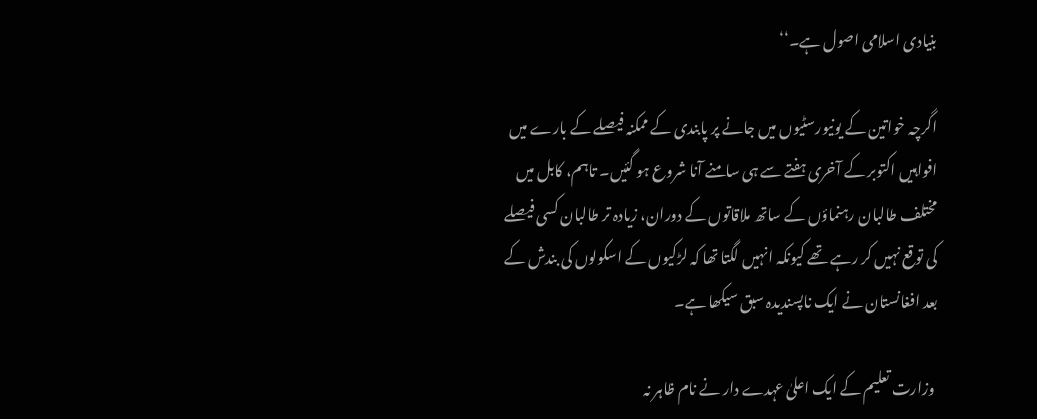بنیادی اسلامی اصول ہے۔‘‘

اگرچہ خواتین کے یونیورسٹیوں میں جانے پر پابندی کے ممکنہ فیصلے کے بارے میں افواہیں اکتوبر کے آخری ہفتے سے ہی سامنے آنا شروع ہو گئیں۔ تاہم، کابل میں مختلف طالبان رہنماؤں کے ساتھ ملاقاتوں کے دوران، زیادہ تر طالبان کسی فیصلے کی توقع نہیں کر رہے تھے کیونکہ انہیں لگتا تھا کہ لڑکیوں کے اسکولوں کی بندش کے بعد افغانستان نے ایک ناپسندیدہ سبق سیکھا ہے۔

 وزارت تعلیم کے ایک اعلیٰ عہدے دار نے نام ظاہر نہ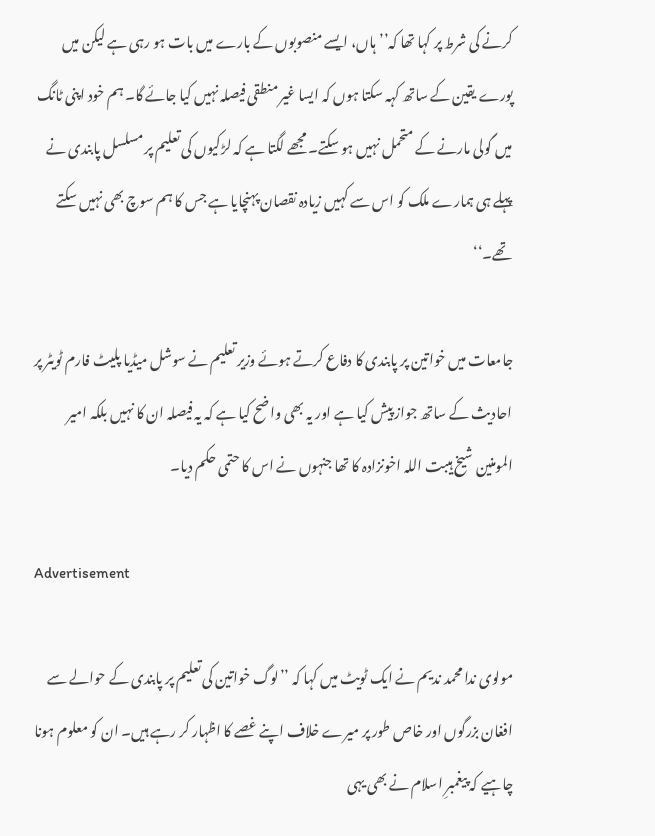کرنے کی شرط پر کہا تھا کہ’’ہاں، ایسے منصوبوں کے بارے میں بات ہو رہی ہے لیکن میں پورے یقین کے ساتھ کہہ سکتا ہوں کہ ایسا غیر منطقی فیصلہ نہیں کیا جائے گا۔ ہم خود اپنی ٹانگ میں گولی مارنے کے متحمل نہیں ہو سکتے۔ مجھے لگتا ہے کہ لڑکیوں کی تعلیم پر مسلسل پابندی نے پہلے ہی ہمارے ملک کو اس سے کہیں زیادہ نقصان پہنچایا ہے جس کا ہم سوچ بھی نہیں سکتے تھے۔‘‘

جامعات میں خواتین پر پابندی کا دفاع کرتے ہوئے وزیر تعلیم نے سوشل میڈیا پلیٹ فارم ٹویٹر پر احادیث کے ساتھ جواز پیش کیا ہے اور یہ بھی واضح کیا ہے کہ یہ فیصلہ ان کا نہیں بلکہ امیر المومنین شیخ ہیبت اللہ اخونزادہ کا تھا جنہوں نے اس کا حتمی حکم دیا۔

Advertisement

مولوی ندا محمد ندیم نے ایک ٹویٹ میں کہا کہ ’’لوگ خواتین کی تعلیم پر پابندی کے حوالے سے افغان بزرگوں اور خاص طور پر میرے خلاف اپنے غصے کا اظہار کر رہے ہیں۔ ان کو معلوم ہونا چاہیے کہ پیغمبرِ اسلام نے بھی یہی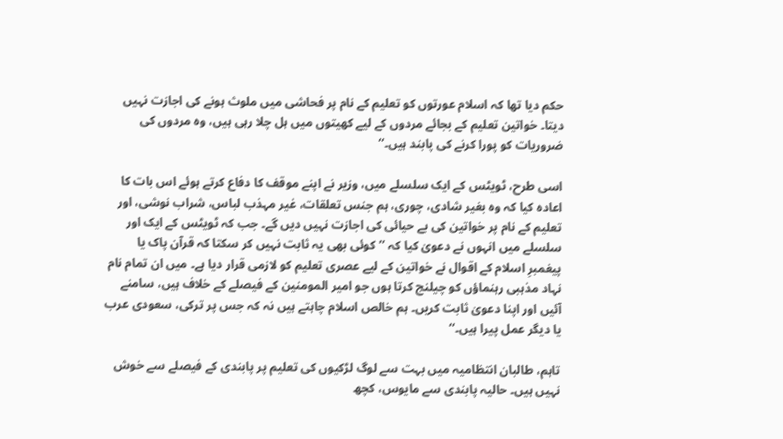حکم دیا تھا کہ اسلام عورتوں کو تعلیم کے نام پر فحاشی میں ملوث ہونے کی اجازت نہیں دیتا۔ خواتین تعلیم کے بجائے مردوں کے لیے کھیتوں میں ہل چلا رہی ہیں، وہ مردوں کی ضروریات کو پورا کرنے کی پابند ہیں۔‘‘

اسی طرح، ٹویٹس کے ایک سلسلے میں، وزیر نے اپنے موقف کا دفاع کرتے ہوئے اس بات کا اعادہ کیا کہ وہ بغیر شادی، چوری، ہم جنس تعلقات، غیر مہذب لباس، شراب نوشی، اور تعلیم کے نام پر خواتین کی بے حیائی کی اجازت نہیں دیں گے۔ جب کہ ٹویٹس کے ایک اور سلسلے میں انہوں نے دعویٰ کیا کہ ’’کوئی بھی یہ ثابت نہیں کر سکتا کہ قرآن پاک یا پیغمبرِ اسلام کے اقوال نے خواتین کے لیے عصری تعلیم کو لازمی قرار دیا ہے۔ میں ان تمام نام نہاد مذہبی رہنماؤں کو چیلنج کرتا ہوں جو امیر المومنین کے فیصلے کے خلاف ہیں، سامنے آئیں اور اپنا دعویٰ ثابت کریں۔ ہم خالص اسلام چاہتے ہیں نہ کہ جس پر ترکی، سعودی عرب یا دیگر عمل پیرا ہیں۔‘‘

تاہم، طالبان انتظامیہ میں بہت سے لوگ لڑکیوں کی تعلیم پر پابندی کے فیصلے سے خوش نہیں ہیں۔ حالیہ پابندی سے مایوس، کچھ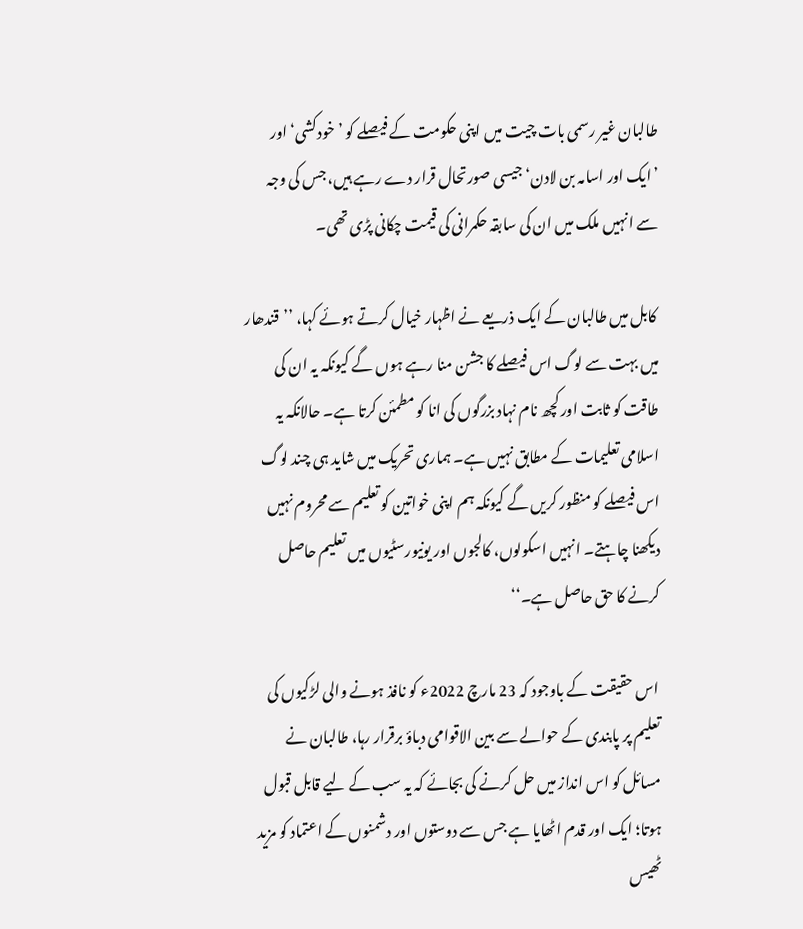طالبان غیر رسمی بات چیت میں اپنی حکومت کے فیصلے کو ’خودکشی‘ اور ’ایک اور اسامہ بن لادن‘ جیسی صورتحال قرار دے رہے ہیں، جس کی وجہ سے انہیں ملک میں ان کی سابقہ حکمرانی کی قیمت چکانی پڑی تھی۔

 کابل میں طالبان کے ایک ذریعے نے اظہار خیال کرتے ہوئے کہا، ’’قندھار میں بہت سے لوگ اس فیصلے کا جشن منا رہے ہوں گے کیونکہ یہ ان کی طاقت کو ثابت اور کچھ نام نہاد بزرگوں کی انا کو مطمئن کرتا ہے۔ حالانکہ یہ اسلامی تعلیمات کے مطابق نہیں ہے۔ ہماری تحریک میں شاید ہی چند لوگ اس فیصلے کو منظور کریں گے کیونکہ ہم اپنی خواتین کو تعلیم سے محروم نہیں دیکھنا چاہتے۔ انہیں اسکولوں، کالجوں اور یونیورسٹیوں میں تعلیم حاصل کرنے کا حق حاصل ہے۔‘‘

 اس حقیقت کے باوجود کہ 23 مارچ 2022ء کو نافذ ہونے والی لڑکیوں کی تعلیم پر پابندی کے حوالے سے بین الاقوامی دباؤ برقرار رہا، طالبان نے مسائل کو اس انداز میں حل کرنے کی بجائے کہ یہ سب کے لیے قابل قبول ہوتا؛ ایک اور قدم اٹھایا ہے جس سے دوستوں اور دشمنوں کے اعتماد کو مزید ٹھیس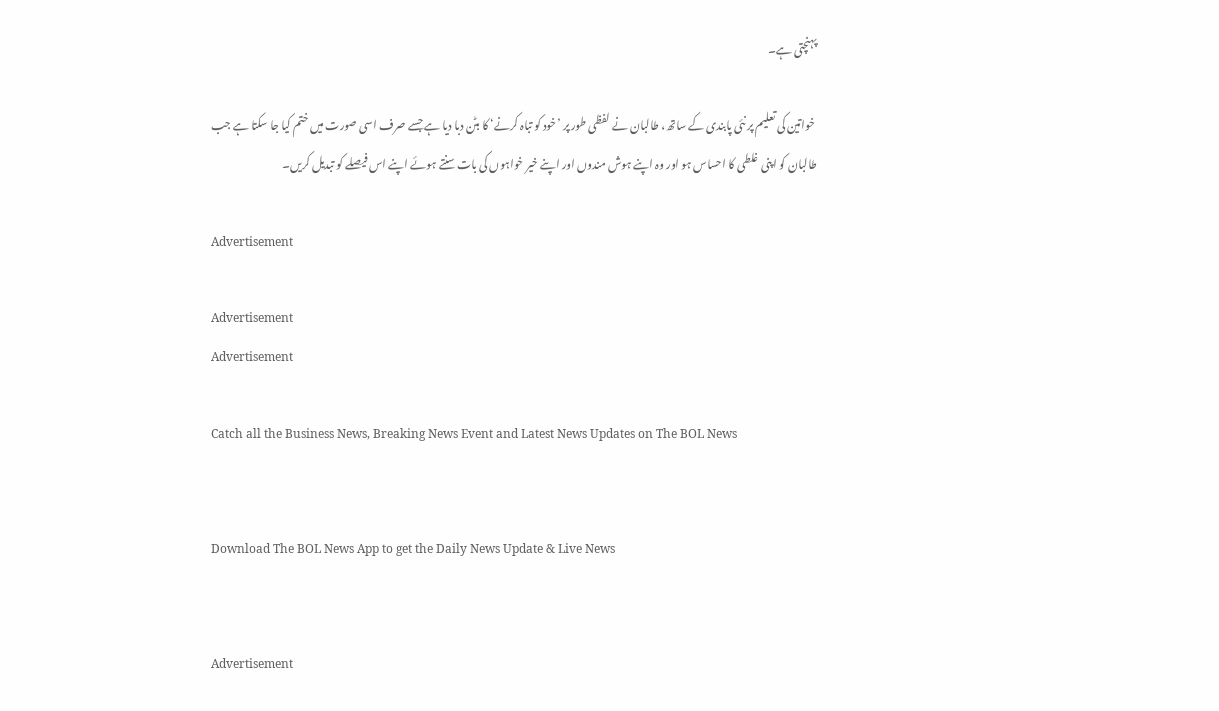پہنچتی ہے۔

 خواتین کی تعلیم پر نئی پابندی کے ساتھ، طالبان نے لفظی طور پر ’خود کو تباہ کرنے‘ کا بٹن دبا دیا ہے جسے صرف اسی صورت میں ختم کیا جا سکتا ہے جب طالبان کو اپنی غلطی کا احساس ہو اور وہ اپنے ہوش مندوں اور اپنے خیر خواہوں کی بات سنتے ہوئے اپنے اس فیصلے کو تبدیل کریں۔

Advertisement

Advertisement
Advertisement

Catch all the Business News, Breaking News Event and Latest News Updates on The BOL News


Download The BOL News App to get the Daily News Update & Live News


Advertisement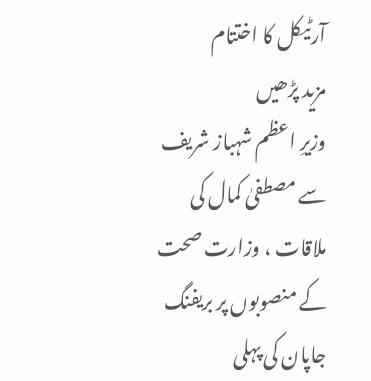آرٹیکل کا اختتام
مزید پڑھیں
وزیرِ اعظم شہباز شریف سے مصطفیٰ کمال کی ملاقات ، وزارت صحت کے منصوبوں پر بریفنگ
جاپان کی پہلی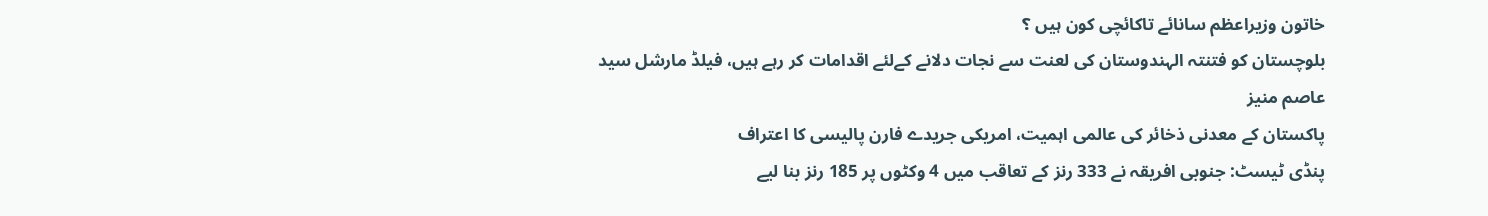خاتون وزیراعظم سانائے تاکائچی کون ہیں ؟
بلوچستان کو فتنتہ الہندوستان کی لعنت سے نجات دلانے کےلئے اقدامات کر رہے ہیں، فیلڈ مارشل سید عاصم منیز
پاکستان کے معدنی ذخائر کی عالمی اہمیت، امریکی جریدے فارن پالیسی کا اعتراف
پنڈی ٹیسٹ: جنوبی افریقہ نے 333 رنز کے تعاقب میں 4 وکٹوں پر 185 رنز بنا لیے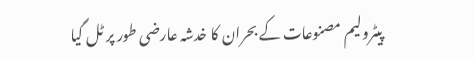پیٹرولیم مصنوعات کے بحران کا خدشہ عارضی طور پر ٹل گیا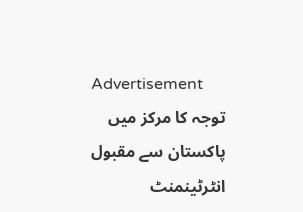Advertisement
توجہ کا مرکز میں پاکستان سے مقبول انٹرٹینمنٹ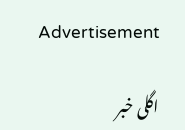Advertisement

اگلی خبر